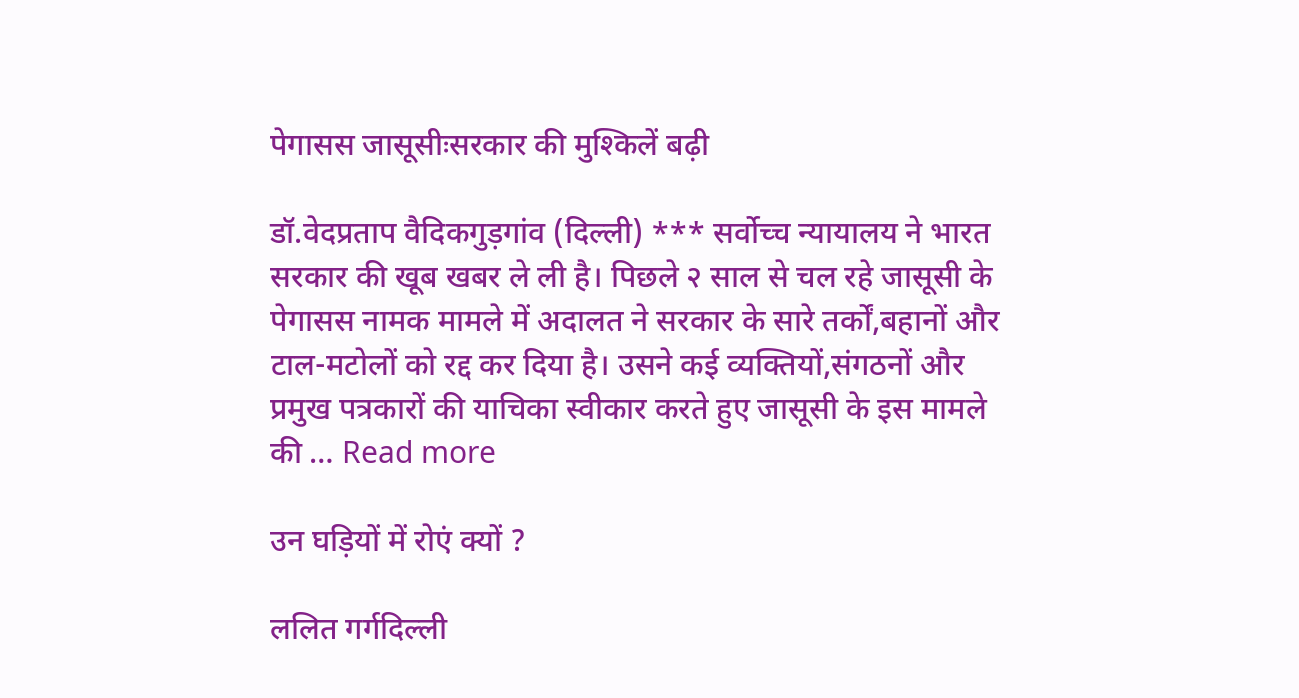पेगासस जासूसीःसरकार की मुश्किलें बढ़ी

डॉ.वेदप्रताप वैदिकगुड़गांव (दिल्ली) *** सर्वोच्च न्यायालय ने भारत सरकार की खूब खबर ले ली है। पिछले २ साल से चल रहे जासूसी के पेगासस नामक मामले में अदालत ने सरकार के सारे तर्कों,बहानों और टाल-मटोलों को रद्द कर दिया है। उसने कई व्यक्तियों,संगठनों और प्रमुख पत्रकारों की याचिका स्वीकार करते हुए जासूसी के इस मामले की … Read more

उन घड़ियों में रोएं क्यों ?

ललित गर्गदिल्ली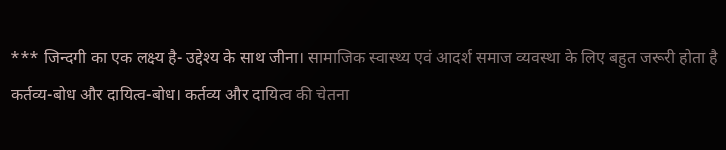*** जिन्दगी का एक लक्ष्य है- उद्देश्य के साथ जीना। सामाजिक स्वास्थ्य एवं आदर्श समाज व्यवस्था के लिए बहुत जरूरी होता है कर्तव्य-बोध और दायित्व-बोध। कर्तव्य और दायित्व की चेतना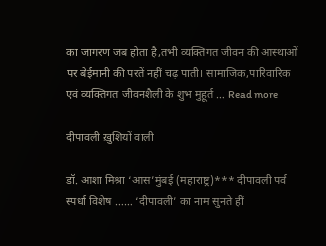का जागरण जब होता है,तभी व्यक्तिगत जीवन की आस्थाओं पर बेईमानी की परतें नहीं चढ़ पाती। सामाजिक,पारिवारिक एवं व्यक्तिगत जीवनशैली के शुभ मुहूर्त … Read more

दीपावली ख़ुशियों वाली

डॉ. आशा मिश्रा ‘आस’मुंबई (महाराष्ट्र)*** दीपावली पर्व स्पर्धा विशेष …… ‘दीपावली’ का नाम सुनते हीं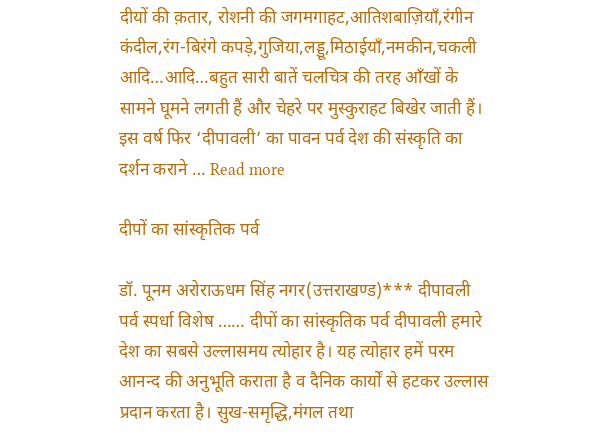दीयों की क़तार, रोशनी की जगमगाहट,आतिशबाज़ियाँ,रंगीन कंदील,रंग-बिरंगे कपड़े,गुजिया,लड्डू,मिठाईयाँ,नमकीन,चकली आदि…आदि…बहुत सारी बातें चलचित्र की तरह आँखों के सामने घूमने लगती हैं और चेहरे पर मुस्कुराहट बिखेर जाती हैं। इस वर्ष फिर ‘दीपावली’ का पावन पर्व देश की संस्कृति का दर्शन कराने … Read more

दीपों का सांस्कृतिक पर्व

डॉ. पूनम अरोराऊधम सिंह नगर(उत्तराखण्ड)*** दीपावली पर्व स्पर्धा विशेष …… दीपों का सांस्कृतिक पर्व दीपावली हमारे देश का सबसे उल्लासमय त्योहार है। यह त्योहार हमें परम आनन्द की अनुभूति कराता है व दैनिक कार्यों से हटकर उल्लास प्रदान करता है। सुख-समृद्धि,मंगल तथा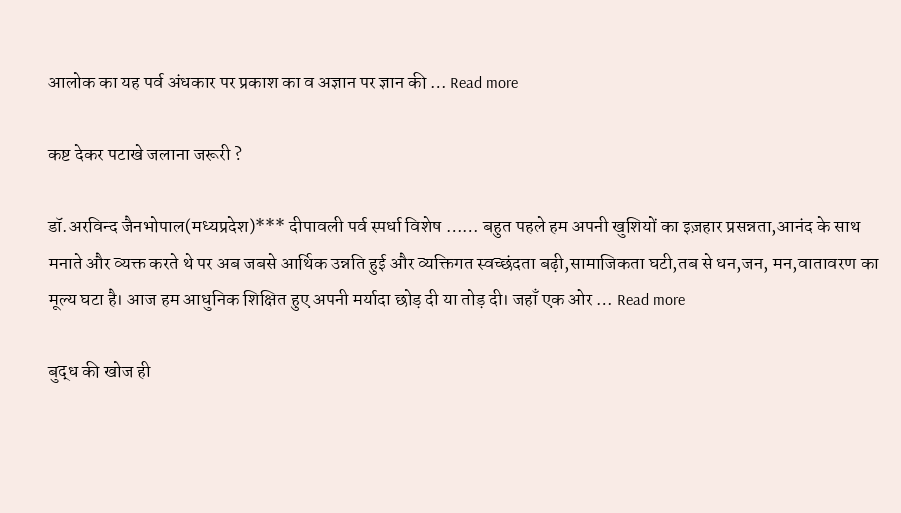आलोक का यह पर्व अंधकार पर प्रकाश का व अज्ञान पर ज्ञान की … Read more

कष्ट देकर पटाखे जलाना जरूरी ?

डॉ.अरविन्द जैनभोपाल(मध्यप्रदेश)*** दीपावली पर्व स्पर्धा विशेष …… बहुत पहले हम अपनी खुशियों का इज़हार प्रसन्नता,आनंद के साथ मनाते और व्यक्त करते थे पर अब जबसे आर्थिक उन्नति हुई और व्यक्तिगत स्वच्छंदता बढ़ी,सामाजिकता घटी,तब से धन,जन, मन,वातावरण का मूल्य घटा है। आज हम आधुनिक शिक्षित हुए अपनी मर्यादा छोड़ दी या तोड़ दी। जहाँ एक ओर … Read more

बुद्ध की खोज ही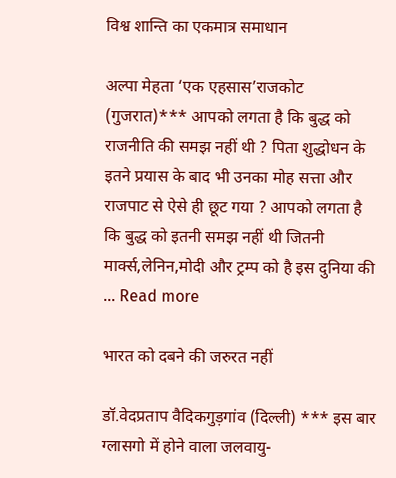विश्व शान्ति का एकमात्र समाधान

अल्पा मेहता ‘एक एहसास’राजकोट (गुजरात)*** आपको लगता है कि बुद्ध को राजनीति की समझ नहीं थी ? पिता शुद्धोधन के इतने प्रयास के बाद भी उनका मोह सत्ता और राजपाट से ऐसे ही छूट गया ? आपको लगता है कि बुद्ध को इतनी समझ नहीं थी जितनी मार्क्स,लेनिन,मोदी और ट्रम्प को है इस दुनिया की … Read more

भारत को दबने की जरुरत नहीं

डॉ.वेदप्रताप वैदिकगुड़गांव (दिल्ली) *** इस बार ग्लासगो में होने वाला जलवायु-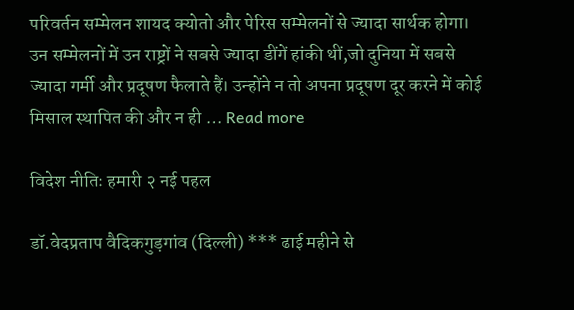परिवर्तन सम्मेलन शायद क्योतो और पेरिस सम्मेलनों से ज्यादा सार्थक होगा। उन सम्मेलनों में उन राष्ट्रों ने सबसे ज्यादा डींगें हांकी थीं,जो दुनिया में सबसे ज्यादा गर्मी और प्रदूषण फैलाते हैं। उन्होंने न तो अपना प्रदूषण दूर करने में कोई मिसाल स्थापित की और न ही … Read more

विदेश नीतिः हमारी २ नई पहल

डॉ.वेदप्रताप वैदिकगुड़गांव (दिल्ली) *** ढाई महीने से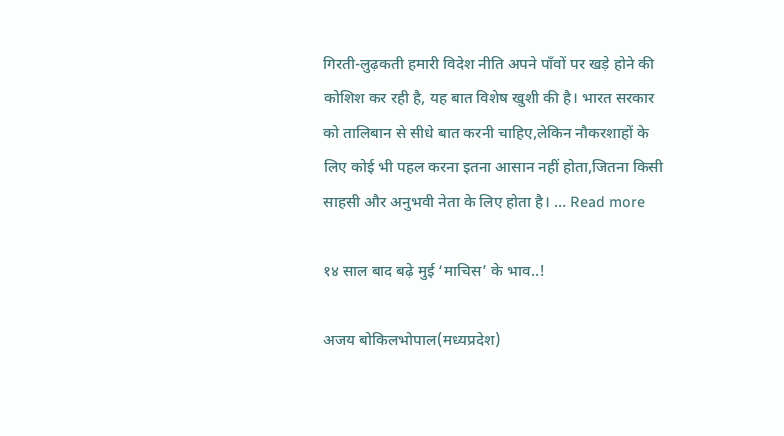गिरती-लुढ़कती हमारी विदेश नीति अपने पाँवों पर खड़े होने की कोशिश कर रही है, यह बात विशेष खुशी की है। भारत सरकार को तालिबान से सीधे बात करनी चाहिए,लेकिन नौकरशाहों के लिए कोई भी पहल करना इतना आसान नहीं होता,जितना किसी साहसी और अनुभवी नेता के लिए होता है। … Read more

१४ साल बाद बढ़े मुई ‘माचिस’ के भाव..!

अजय बोकिलभोपाल(मध्यप्रदेश)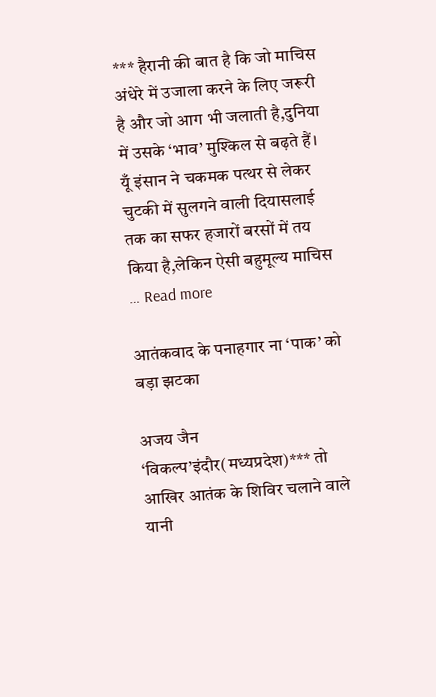*** हैरानी की बात है कि जो माचिस अंधेरे में उजाला करने के लिए जरूरी है और जो आग भी जलाती है,दुनिया में उसके ‘भाव’ मुश्किल से बढ़ते हैं। यूँ इंसान ने चकमक पत्थर से लेकर चुटकी में सुलगने वाली दियासलाई तक का सफर हजारों बरसों में तय किया है,लेकिन ऐसी बहुमूल्य माचिस … Read more

आतंकवाद के पनाहगार ना ‘पाक’ को बड़ा झटका

अजय जैन ‘विकल्प’इंदौर(मध्यप्रदेश)*** तो आखिर आतंक के शिविर चलाने वाले यानी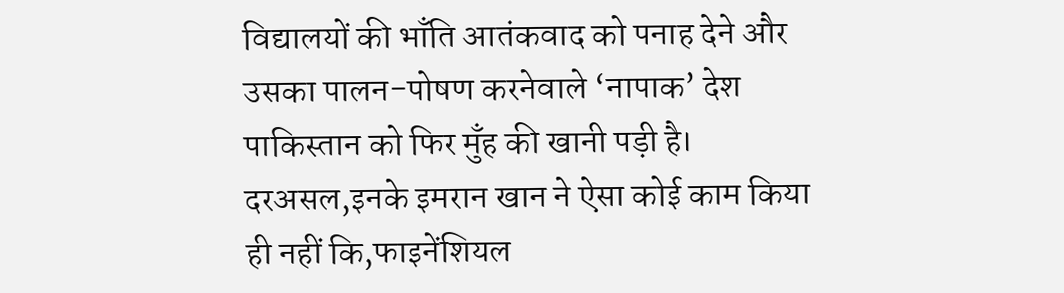विद्यालयों की भाँति आतंकवाद को पनाह देने और उसका पालन-पोषण करनेवाले ‘नापाक’ देश पाकिस्तान को फिर मुँह की खानी पड़ी है। दरअसल,इनके इमरान खान ने ऐसा कोई काम किया ही नहीं कि,फाइनेंशियल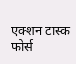एक्शन टास्क फोर्स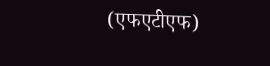(एफएटीएफ)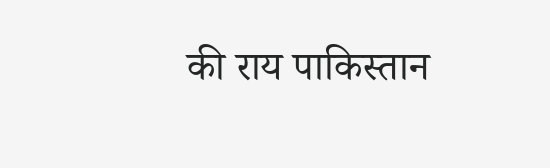की राय पाकिस्तान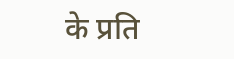के प्रति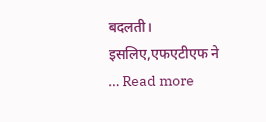बदलती। इसलिए,एफएटीएफ ने … Read more